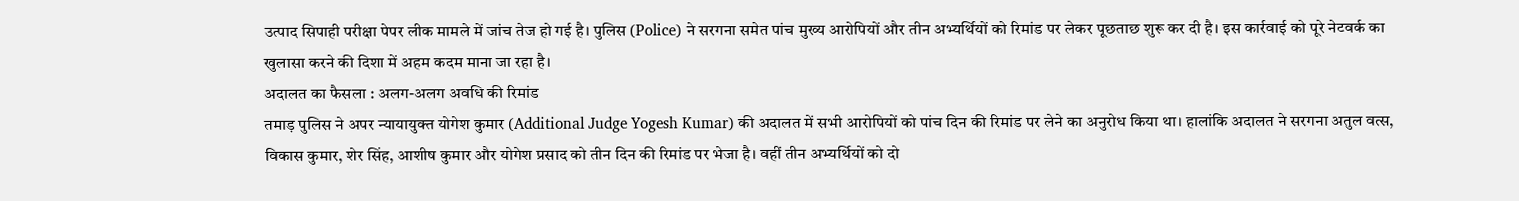उत्पाद सिपाही परीक्षा पेपर लीक मामले में जांच तेज हो गई है। पुलिस (Police) ने सरगना समेत पांच मुख्य आरोपियों और तीन अभ्यर्थियों को रिमांड पर लेकर पूछताछ शुरू कर दी है। इस कार्रवाई को पूरे नेटवर्क का खुलासा करने की दिशा में अहम कदम माना जा रहा है।
अदालत का फैसला : अलग-अलग अवधि की रिमांड
तमाड़ पुलिस ने अपर न्यायायुक्त योगेश कुमार (Additional Judge Yogesh Kumar) की अदालत में सभी आरोपियों को पांच दिन की रिमांड पर लेने का अनुरोध किया था। हालांकि अदालत ने सरगना अतुल वत्स, विकास कुमार, शेर सिंह, आशीष कुमार और योगेश प्रसाद को तीन दिन की रिमांड पर भेजा है। वहीं तीन अभ्यर्थियों को दो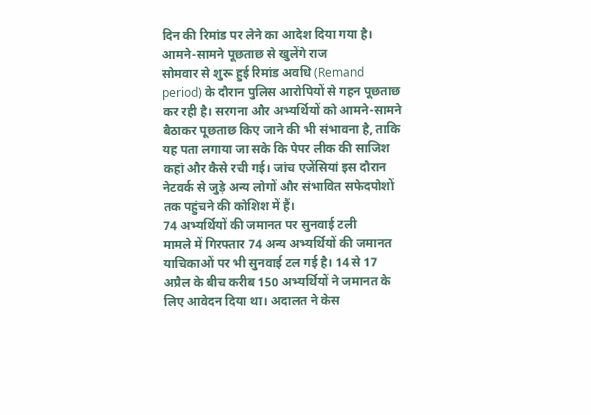दिन की रिमांड पर लेने का आदेश दिया गया है।
आमने-सामने पूछताछ से खुलेंगे राज
सोमवार से शुरू हुई रिमांड अवधि (Remand period) के दौरान पुलिस आरोपियों से गहन पूछताछ कर रही है। सरगना और अभ्यर्थियों को आमने-सामने बैठाकर पूछताछ किए जाने की भी संभावना है, ताकि यह पता लगाया जा सके कि पेपर लीक की साजिश कहां और कैसे रची गई। जांच एजेंसियां इस दौरान नेटवर्क से जुड़े अन्य लोगों और संभावित सफेदपोशों तक पहुंचने की कोशिश में हैं।
74 अभ्यर्थियों की जमानत पर सुनवाई टली
मामले में गिरफ्तार 74 अन्य अभ्यर्थियों की जमानत याचिकाओं पर भी सुनवाई टल गई है। 14 से 17 अप्रैल के बीच करीब 150 अभ्यर्थियों ने जमानत के लिए आवेदन दिया था। अदालत ने केस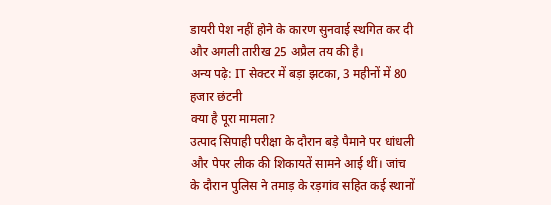डायरी पेश नहीं होने के कारण सुनवाई स्थगित कर दी और अगली तारीख 25 अप्रैल तय की है।
अन्य पढ़े: IT सेक्टर में बड़ा झटका, 3 महीनों में 80 हजार छंटनी
क्या है पूरा मामला?
उत्पाद सिपाही परीक्षा के दौरान बड़े पैमाने पर धांधली और पेपर लीक की शिकायतें सामने आई थीं। जांच के दौरान पुलिस ने तमाड़ के रड़गांव सहित कई स्थानों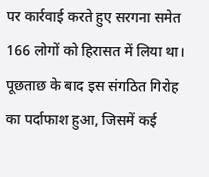पर कार्रवाई करते हुए सरगना समेत 166 लोगों को हिरासत में लिया था। पूछताछ के बाद इस संगठित गिरोह का पर्दाफाश हुआ, जिसमें कई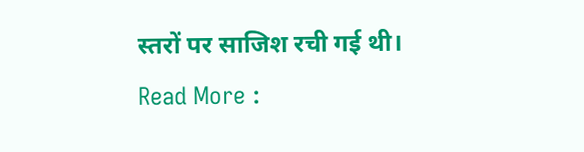स्तरों पर साजिश रची गई थी।
Read More :